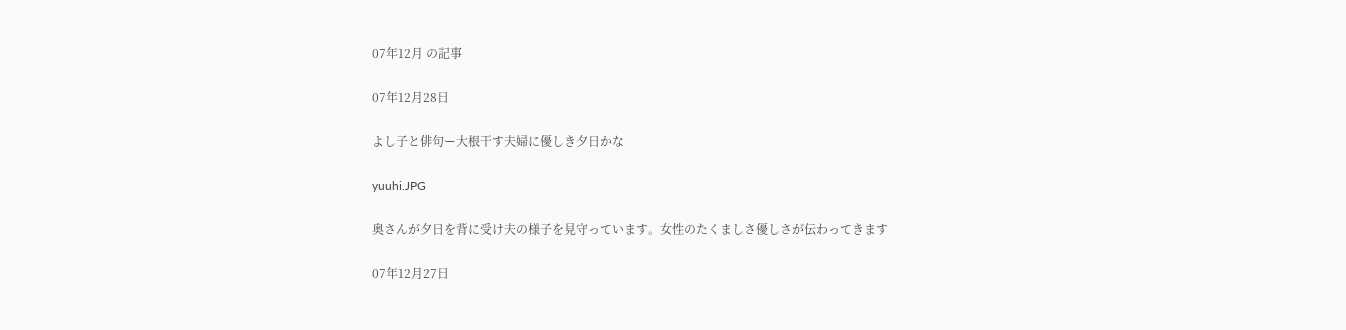07年12月 の記事

07年12月28日

よし子と俳句ー大根干す夫婦に優しき夕日かな

yuuhi.JPG

奥さんが夕日を背に受け夫の様子を見守っています。女性のたくましさ優しさが伝わってきます

07年12月27日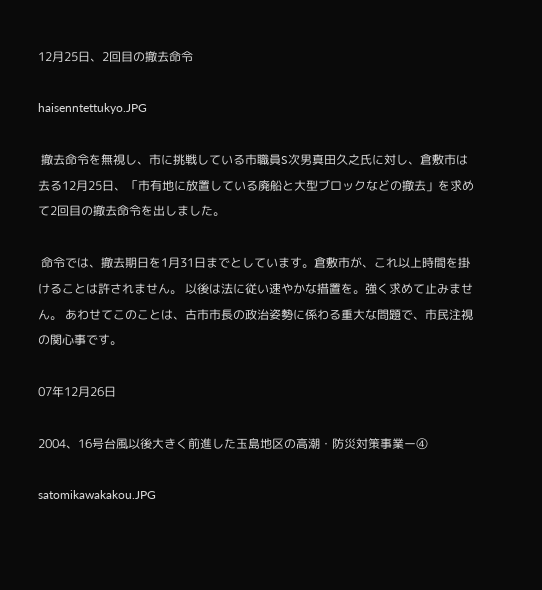12月25日、2回目の撤去命令

haisenntettukyo.JPG

 撤去命令を無視し、市に挑戦している市職員S次男真田久之氏に対し、倉敷市は去る12月25日、「市有地に放置している廃船と大型ブロックなどの撤去」を求めて2回目の撤去命令を出しました。

 命令では、撤去期日を1月31日までとしています。倉敷市が、これ以上時間を掛けることは許されません。 以後は法に従い速やかな措置を。強く求めて止みません。 あわせてこのことは、古市市長の政治姿勢に係わる重大な問題で、市民注視の関心事です。

07年12月26日

2004、16号台風以後大きく前進した玉島地区の高潮・防災対策事業ー④

satomikawakakou.JPG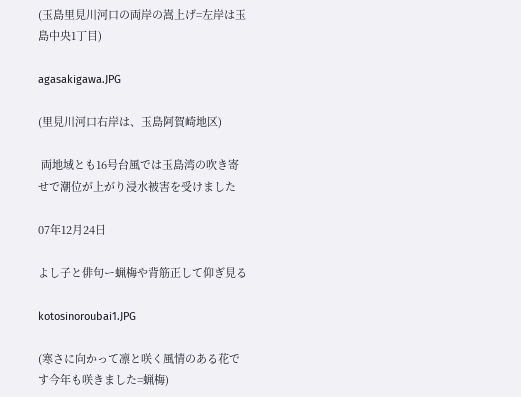(玉島里見川河口の両岸の嵩上げ=左岸は玉島中央1丁目)

agasakigawa.JPG

(里見川河口右岸は、玉島阿賀崎地区)

 両地域とも16号台風では玉島湾の吹き寄せで潮位が上がり浸水被害を受けました

07年12月24日

よし子と俳句ー蝋梅や背筋正して仰ぎ見る

kotosinoroubai1.JPG

(寒さに向かって凛と咲く風情のある花です今年も咲きました=蝋梅)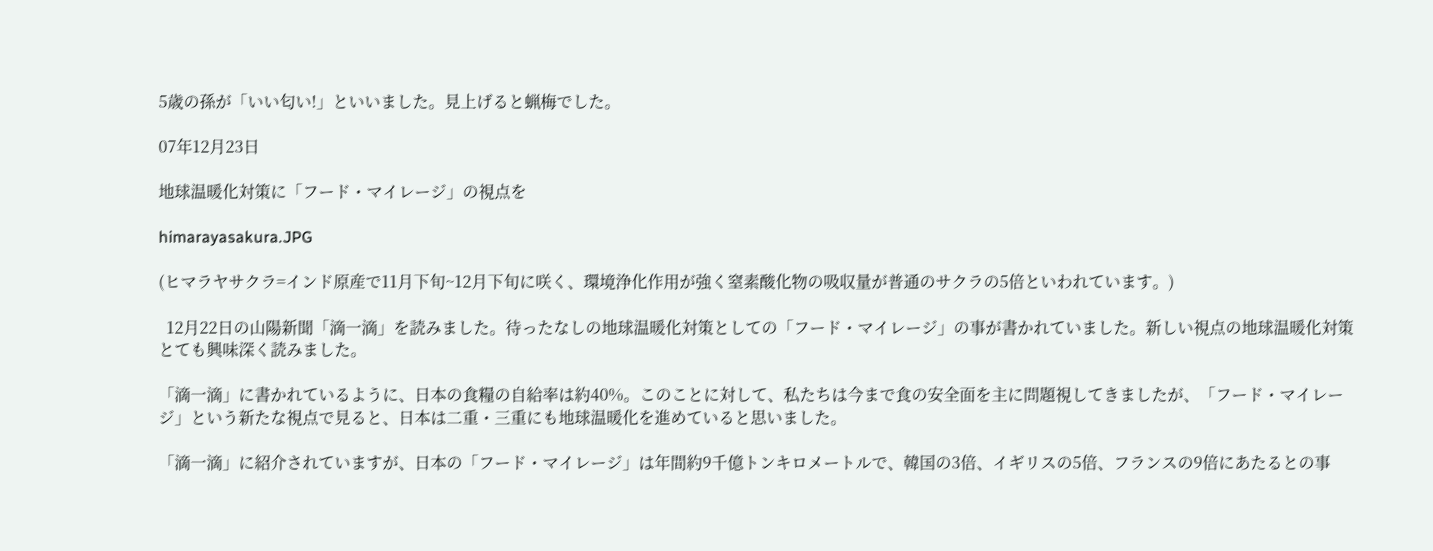5歳の孫が「いい匂い!」といいました。見上げると蝋梅でした。

07年12月23日

地球温暖化対策に「フード・マイレージ」の視点を

himarayasakura.JPG

(ヒマラヤサクラ=インド原産で11月下旬~12月下旬に咲く、環境浄化作用が強く窒素酸化物の吸収量が普通のサクラの5倍といわれています。)

  12月22日の山陽新聞「滴一滴」を読みました。待ったなしの地球温暖化対策としての「フード・マイレージ」の事が書かれていました。新しい視点の地球温暖化対策とても興味深く読みました。

「滴一滴」に書かれているように、日本の食糧の自給率は約40%。このことに対して、私たちは今まで食の安全面を主に問題視してきましたが、「フード・マイレージ」という新たな視点で見ると、日本は二重・三重にも地球温暖化を進めていると思いました。

「滴一滴」に紹介されていますが、日本の「フード・マイレージ」は年間約9千億トンキロメートルで、韓国の3倍、イギリスの5倍、フランスの9倍にあたるとの事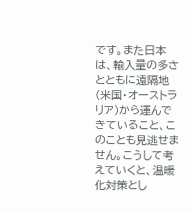です。また日本は、輸入量の多さとともに遠隔地(米国・オーストラリア)から運んできていること、このことも見逃せません。こうして考えていくと、温暖化対策とし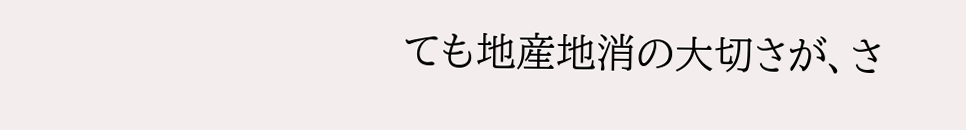ても地産地消の大切さが、さ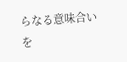らなる意味合いを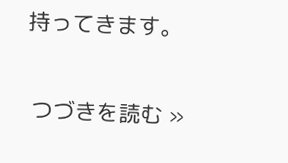持ってきます。

 つづきを読む »